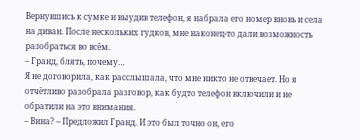Вернувшись к сумке и выудив телефон, я набрала его номер вновь и села на диван. После нескольких гудков, мне наконец-то дали возможность разобраться во всём.
– Гранд, блять, почему…
Я не договорила, как расслышала, что мне никто не отвечает. Но я отчётливо разобрала разговор, как будто телефон включили и не обратили на это внимания.
– Вина? – Предложил Гранд. И это был точно он, его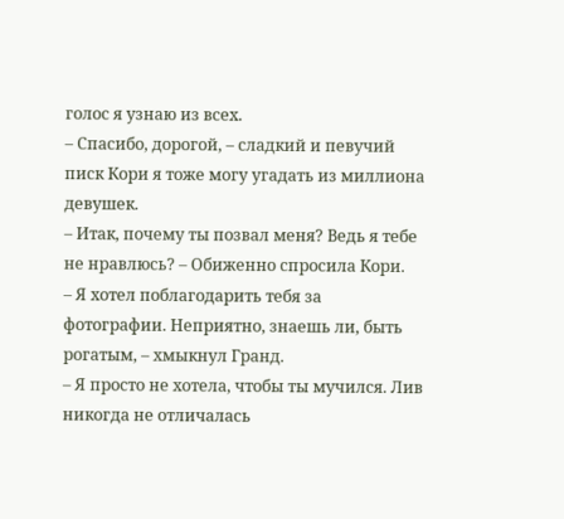голос я узнаю из всех.
– Спасибо, дорогой, – сладкий и певучий писк Кори я тоже могу угадать из миллиона девушек.
– Итак, почему ты позвал меня? Ведь я тебе не нравлюсь? – Обиженно спросила Кори.
– Я хотел поблагодарить тебя за фотографии. Неприятно, знаешь ли, быть рогатым, – хмыкнул Гранд.
– Я просто не хотела, чтобы ты мучился. Лив никогда не отличалась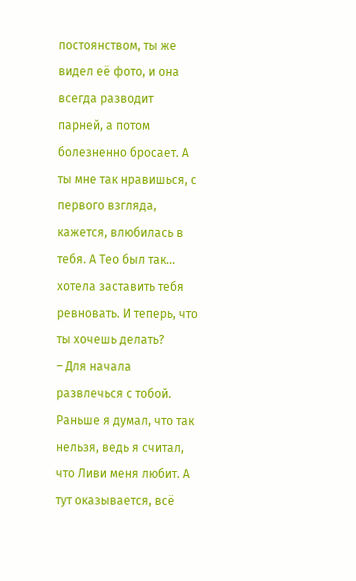постоянством, ты же видел её фото, и она всегда разводит парней, а потом болезненно бросает. А ты мне так нравишься, с первого взгляда, кажется, влюбилась в тебя. А Тео был так… хотела заставить тебя ревновать. И теперь, что ты хочешь делать?
– Для начала развлечься с тобой. Раньше я думал, что так нельзя, ведь я считал, что Ливи меня любит. А тут оказывается, всё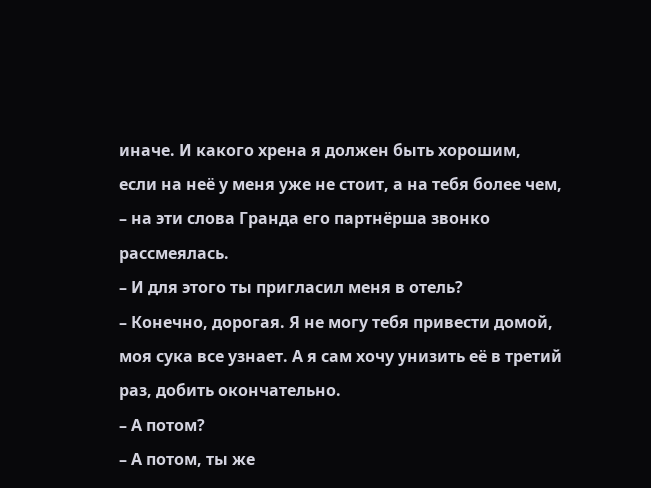иначе. И какого хрена я должен быть хорошим, если на неё у меня уже не стоит, а на тебя более чем, – на эти слова Гранда его партнёрша звонко рассмеялась.
– И для этого ты пригласил меня в отель?
– Конечно, дорогая. Я не могу тебя привести домой, моя сука все узнает. А я сам хочу унизить её в третий раз, добить окончательно.
– А потом?
– А потом, ты же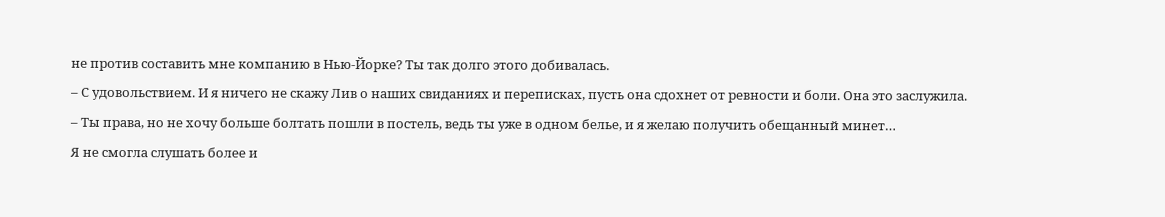не против составить мне компанию в Нью-Йорке? Ты так долго этого добивалась.
– С удовольствием. И я ничего не скажу Лив о наших свиданиях и переписках, пусть она сдохнет от ревности и боли. Она это заслужила.
– Ты права, но не хочу больше болтать пошли в постель, ведь ты уже в одном белье, и я желаю получить обещанный минет…
Я не смогла слушать более и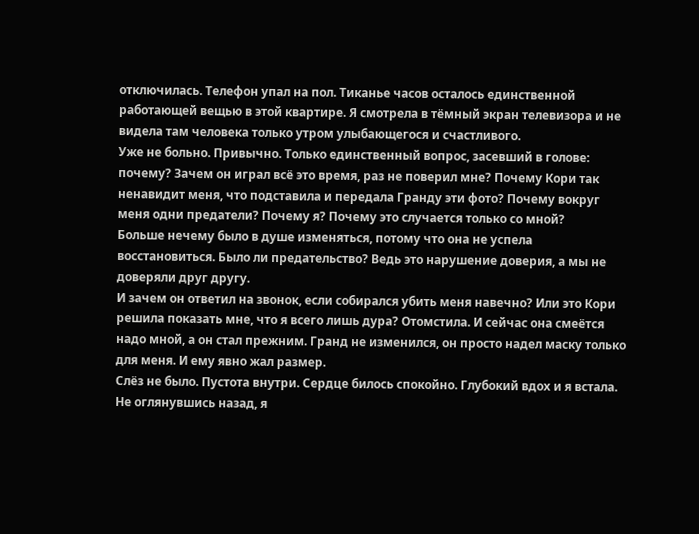отключилась. Телефон упал на пол. Тиканье часов осталось единственной работающей вещью в этой квартире. Я смотрела в тёмный экран телевизора и не видела там человека только утром улыбающегося и счастливого.
Уже не больно. Привычно. Только единственный вопрос, засевший в голове: почему? Зачем он играл всё это время, раз не поверил мне? Почему Кори так ненавидит меня, что подставила и передала Гранду эти фото? Почему вокруг меня одни предатели? Почему я? Почему это случается только со мной?
Больше нечему было в душе изменяться, потому что она не успела восстановиться. Было ли предательство? Ведь это нарушение доверия, а мы не доверяли друг другу.
И зачем он ответил на звонок, если собирался убить меня навечно? Или это Кори решила показать мне, что я всего лишь дура? Отомстила. И сейчас она смеётся надо мной, а он стал прежним. Гранд не изменился, он просто надел маску только для меня. И ему явно жал размер.
Слёз не было. Пустота внутри. Сердце билось спокойно. Глубокий вдох и я встала. Не оглянувшись назад, я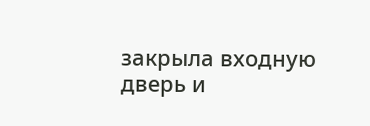закрыла входную дверь и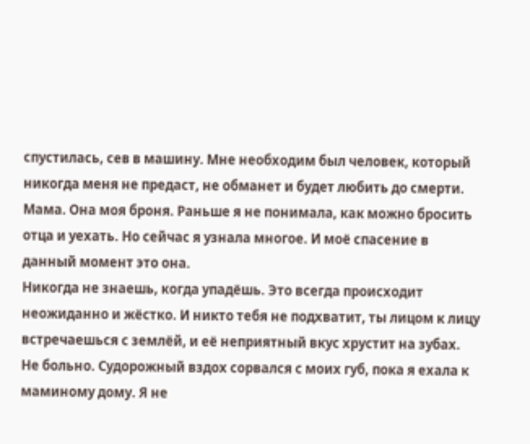спустилась, сев в машину. Мне необходим был человек, который никогда меня не предаст, не обманет и будет любить до смерти. Мама. Она моя броня. Раньше я не понимала, как можно бросить отца и уехать. Но сейчас я узнала многое. И моё спасение в данный момент это она.
Никогда не знаешь, когда упадёшь. Это всегда происходит неожиданно и жёстко. И никто тебя не подхватит, ты лицом к лицу встречаешься с землёй, и её неприятный вкус хрустит на зубах.
Не больно. Судорожный вздох сорвался с моих губ, пока я ехала к маминому дому. Я не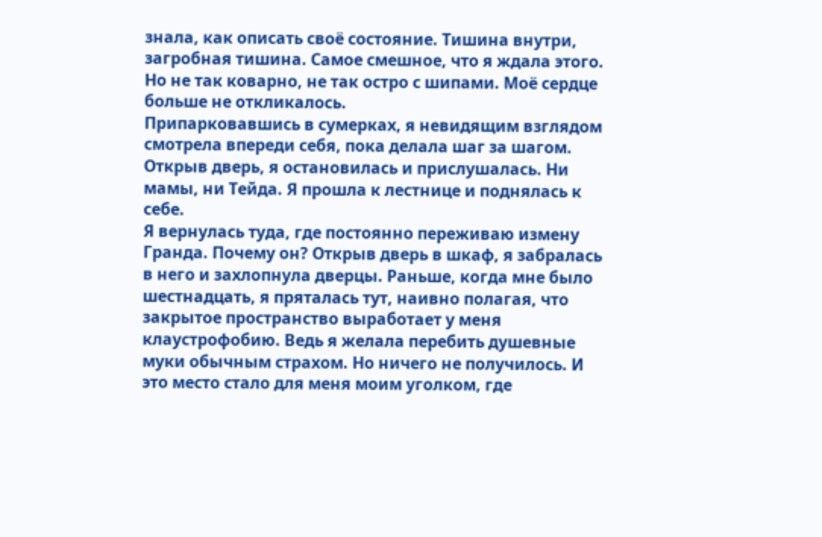знала, как описать своё состояние. Тишина внутри, загробная тишина. Самое смешное, что я ждала этого. Но не так коварно, не так остро с шипами. Моё сердце больше не откликалось.
Припарковавшись в сумерках, я невидящим взглядом смотрела впереди себя, пока делала шаг за шагом. Открыв дверь, я остановилась и прислушалась. Ни мамы, ни Тейда. Я прошла к лестнице и поднялась к себе.
Я вернулась туда, где постоянно переживаю измену Гранда. Почему он? Открыв дверь в шкаф, я забралась в него и захлопнула дверцы. Раньше, когда мне было шестнадцать, я пряталась тут, наивно полагая, что закрытое пространство выработает у меня клаустрофобию. Ведь я желала перебить душевные муки обычным страхом. Но ничего не получилось. И это место стало для меня моим уголком, где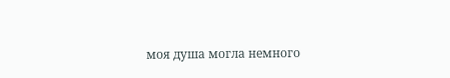моя душа могла немного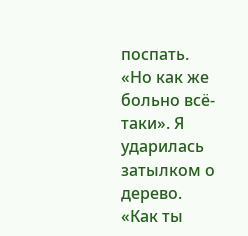поспать.
«Но как же больно всё-таки». Я ударилась затылком о дерево.
«Как ты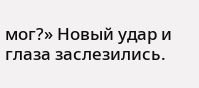мог?» Новый удар и глаза заслезились.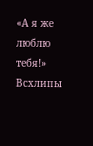«А я же люблю тебя!» Всхлипы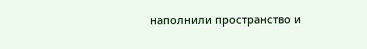наполнили пространство и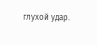глухой удар.